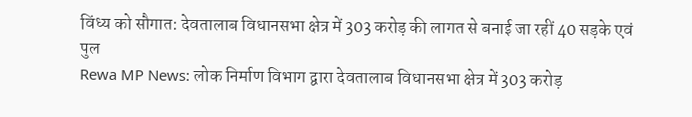विंध्य को सौगात: देवतालाब विधानसभा क्षेत्र में 303 करोड़ की लागत से बनाई जा रहीं 40 सड़के एवं पुल
Rewa MP News: लोक निर्माण विभाग द्वारा देवतालाब विधानसभा क्षेत्र में 303 करोड़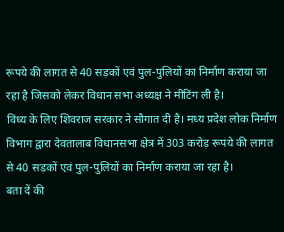रूपये की लागत से 40 सड़कों एवं पुल-पुलियों का निर्माण कराया जा रहा है जिसको लेकर विधान सभा अध्यक्ष ने मीटिंग ली है।
विंध्य के लिए शिवराज सरकार ने सौगात दी है। मध्य प्रदेश लोक निर्माण विभाग द्वारा देवतालाब विधानसभा क्षेत्र में 303 करोड़ रूपये की लागत से 40 सड़कों एवं पुल-पुलियों का निर्माण कराया जा रहा है।
बता दें की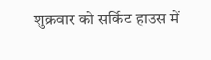शुक्रवार को सर्किट हाउस में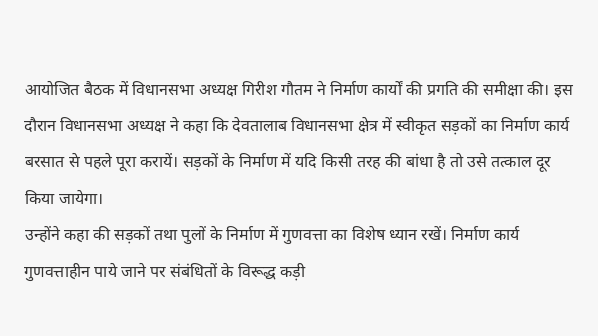आयोजित बैठक में विधानसभा अध्यक्ष गिरीश गौतम ने निर्माण कार्यों की प्रगति की समीक्षा की। इस दौरान विधानसभा अध्यक्ष ने कहा कि देवतालाब विधानसभा क्षेत्र में स्वीकृत सड़कों का निर्माण कार्य बरसात से पहले पूरा करायें। सड़कों के निर्माण में यदि किसी तरह की बांधा है तो उसे तत्काल दूर किया जायेगा।
उन्होंने कहा की सड़कों तथा पुलों के निर्माण में गुणवत्ता का विशेष ध्यान रखें। निर्माण कार्य गुणवत्ताहीन पाये जाने पर संबंधितों के विरूद्ध कड़ी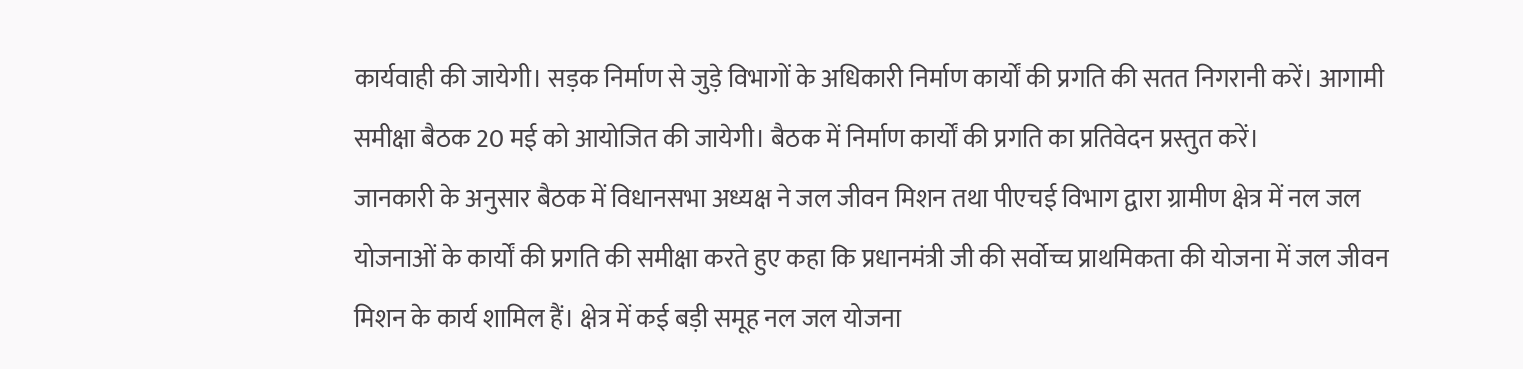कार्यवाही की जायेगी। सड़क निर्माण से जुड़े विभागों के अधिकारी निर्माण कार्यों की प्रगति की सतत निगरानी करें। आगामी समीक्षा बैठक 20 मई को आयोजित की जायेगी। बैठक में निर्माण कार्यों की प्रगति का प्रतिवेदन प्रस्तुत करें।
जानकारी के अनुसार बैठक में विधानसभा अध्यक्ष ने जल जीवन मिशन तथा पीएचई विभाग द्वारा ग्रामीण क्षेत्र में नल जल योजनाओं के कार्यों की प्रगति की समीक्षा करते हुए कहा कि प्रधानमंत्री जी की सर्वोच्च प्राथमिकता की योजना में जल जीवन मिशन के कार्य शामिल हैं। क्षेत्र में कई बड़ी समूह नल जल योजना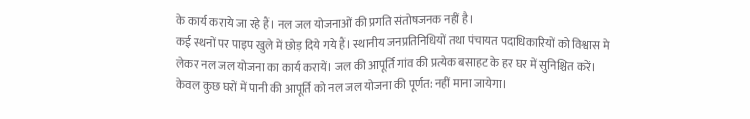के कार्य कराये जा रहे हैं। नल जल योजनाओं की प्रगति संतोषजनक नहीं है।
कई स्थनों पर पाइप खुले में छोड़ दिये गये हैं। स्थानीय जनप्रतिनिधियों तथा पंचायत पदाधिकारियों को विश्वास मे लेकर नल जल योजना का कार्य करायें। जल की आपूर्ति गांव की प्रत्येक बसाहट के हर घर में सुनिश्चित करें। केवल कुछ घरों में पानी की आपूर्ति को नल जल योजना की पूर्णत: नहीं माना जायेगा।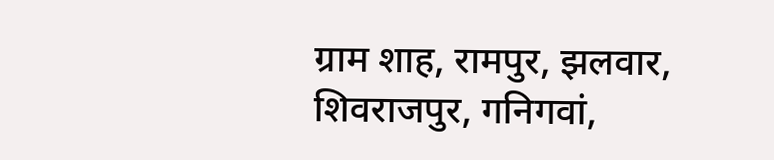ग्राम शाह, रामपुर, झलवार, शिवराजपुर, गनिगवां,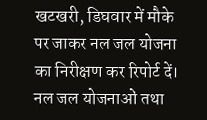खटखरी, डिघवार में मौके पर जाकर नल जल योजना का निरीक्षण कर रिपोर्ट दें। नल जल योजनाओं तथा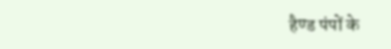हैण्ड पंपों के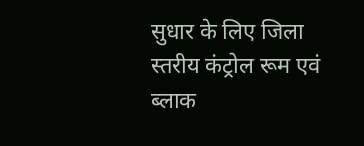सुधार के लिए जिला स्तरीय कंट्रोल रूम एवं ब्लाक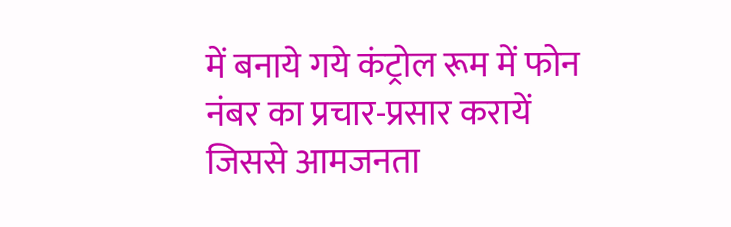में बनाये गये कंट्रोल रूम में फोन नंबर का प्रचार-प्रसार करायें जिससे आमजनता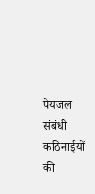पेयजल संबंधी कठिनाईयों की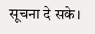सूचना दे सके।